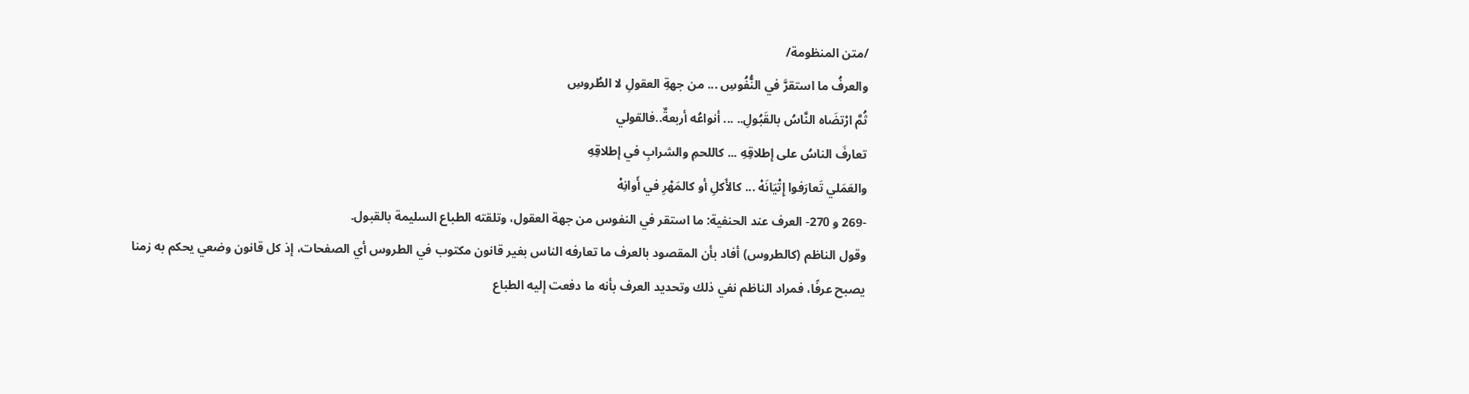/متن المنظومة/
والعرفُ ما استقرَّ في النُّفُوسِ ... من جهةِ العقولِ لا الطُروسِ
ثُمَّ ارْتضَاه النَّاسُ بالقَبُولِ.. ... أنواعُه أربعةٌ..فالقولي
تعارفَ الناسُ على إطلاقِهِ ... كاللحمِ والشرابِ في إطلاقِهِ
والعَمَلي تَعارَفوا إِتْيَانَهْ ... كالأَكلِ أو كالمَهْرِ في أَوانِهْ
-269 و 270- العرف عند الحنفية: ما استقر في النفوس من جهة العقول، وتلقته الطباع السليمة بالقبول.
وقول الناظم (كالطروس) أفاد بأن المقصود بالعرف ما تعارفه الناس بغير قانون مكتوب في الطروس أي الصفحات، إذ كل قانون وضعي يحكم به زمنا يصبح عرفًا، فمراد الناظم نفي ذلك وتحديد العرف بأنه ما دفعت إليه الطباع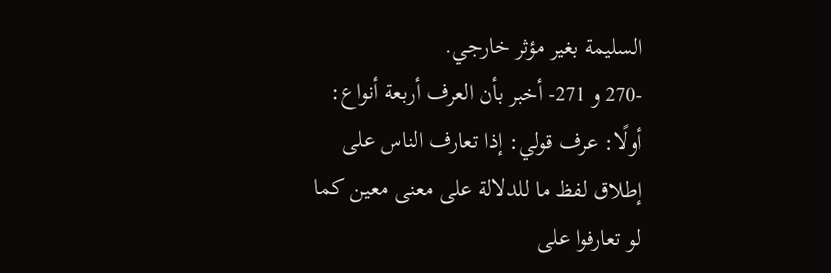السليمة بغير مؤثر خارجي.
-270 و 271- أخبر بأن العرف أربعة أنواع:
أولًا: عرف قولي: إذا تعارف الناس على إطلاق لفظ ما للدلالة على معنى معين كما لو تعارفوا على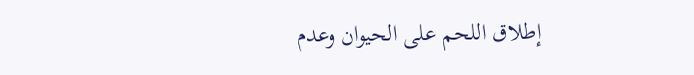إطلاق اللحم على الحيوان وعدم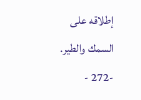إطلاقه على السمك والطير.
-272 -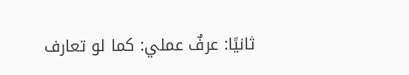ثانيًا: عرفٌ عملي: كما لو تعارف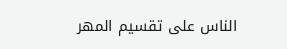الناس على تقسيم المهر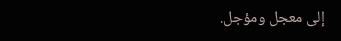إلى معجل ومؤجل.